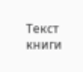Текст книги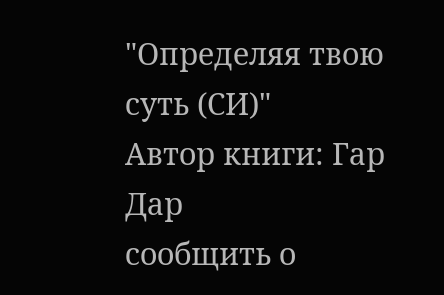"Определяя твою суть (СИ)"
Автор книги: Гар Дар
сообщить о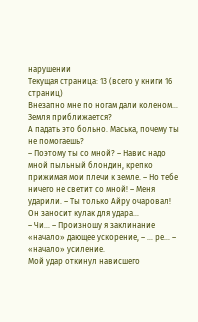нарушении
Текущая страница: 13 (всего у книги 16 страниц)
Внезапно мне по ногам дали коленом… Земля приближается?
А падать это больно. Маська, почему ты не помогаешь?
– Поэтому ты со мной? – Навис надо мной пыльный блондин, крепко прижимая мои плечи к земле. – Но тебе ничего не светит со мной! – Меня ударили. – Ты только Айру очаровал!
Он заносит кулак для удара…
– Чи… – Произношу я заклинание «начало» дающее ускорение, – … ре… – «начало» усиление.
Мой удар откинул нависшего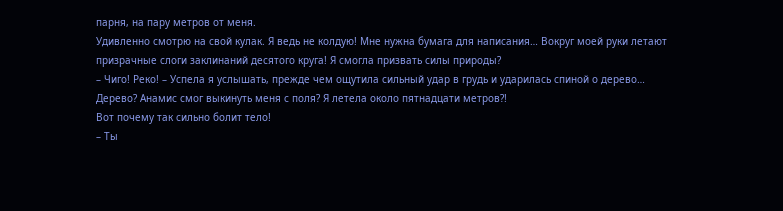парня, на пару метров от меня.
Удивленно смотрю на свой кулак. Я ведь не колдую! Мне нужна бумага для написания… Вокруг моей руки летают призрачные слоги заклинаний десятого круга! Я смогла призвать силы природы?
– Чиго! Реко! – Успела я услышать, прежде чем ощутила сильный удар в грудь и ударилась спиной о дерево…
Дерево? Анамис смог выкинуть меня с поля? Я летела около пятнадцати метров?!
Вот почему так сильно болит тело!
– Ты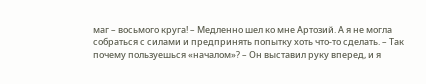маг – восьмого круга! – Медленно шел ко мне Артозий. А я не могла собраться с силами и предпринять попытку хоть что-то сделать. – Так почему пользуешься «началом»? – Он выставил руку вперед, и я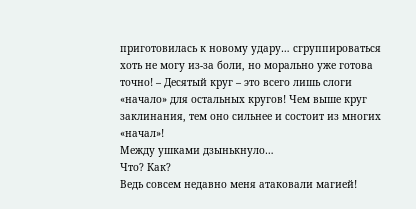приготовилась к новому удару… сгруппироваться хоть не могу из-за боли, но морально уже готова точно! – Десятый круг – это всего лишь слоги «начало» для остальных кругов! Чем выше круг заклинания, тем оно сильнее и состоит из многих «начал»!
Между ушками дзынькнуло…
Что? Как?
Ведь совсем недавно меня атаковали магией!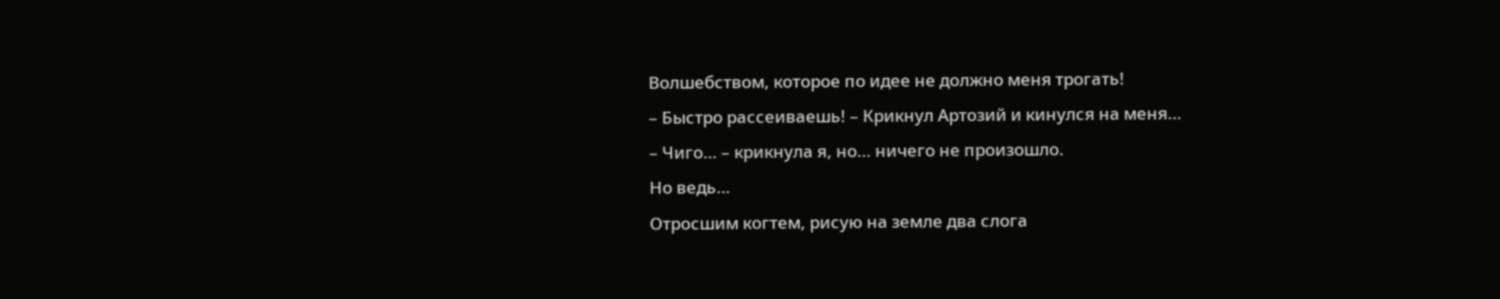Волшебством, которое по идее не должно меня трогать!
– Быстро рассеиваешь! – Крикнул Артозий и кинулся на меня…
– Чиго… – крикнула я, но… ничего не произошло.
Но ведь…
Отросшим когтем, рисую на земле два слога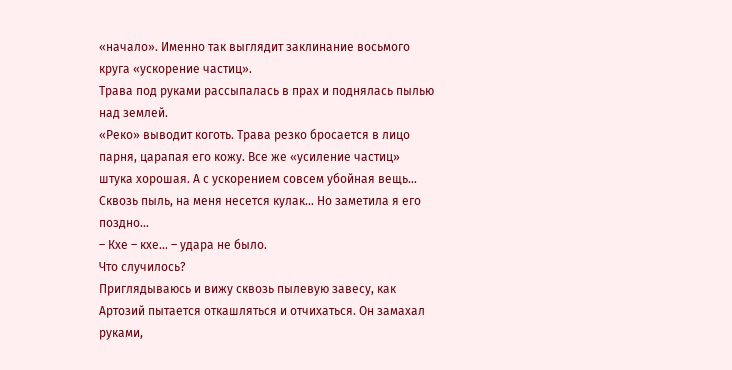«начало». Именно так выглядит заклинание восьмого круга «ускорение частиц».
Трава под руками рассыпалась в прах и поднялась пылью над землей.
«Реко» выводит коготь. Трава резко бросается в лицо парня, царапая его кожу. Все же «усиление частиц» штука хорошая. А с ускорением совсем убойная вещь…
Сквозь пыль, на меня несется кулак… Но заметила я его поздно…
– Кхе – кхе… – удара не было.
Что случилось?
Приглядываюсь и вижу сквозь пылевую завесу, как Артозий пытается откашляться и отчихаться. Он замахал руками,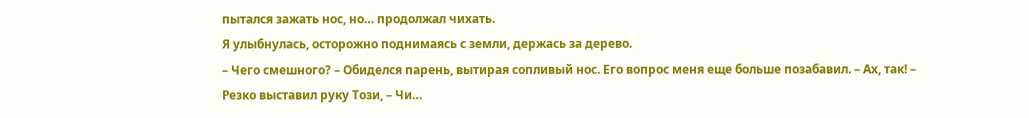пытался зажать нос, но… продолжал чихать.
Я улыбнулась, осторожно поднимаясь с земли, держась за дерево.
– Чего смешного? – Обиделся парень, вытирая сопливый нос. Его вопрос меня еще больше позабавил. – Ах, так! – Резко выставил руку Този, – Чи…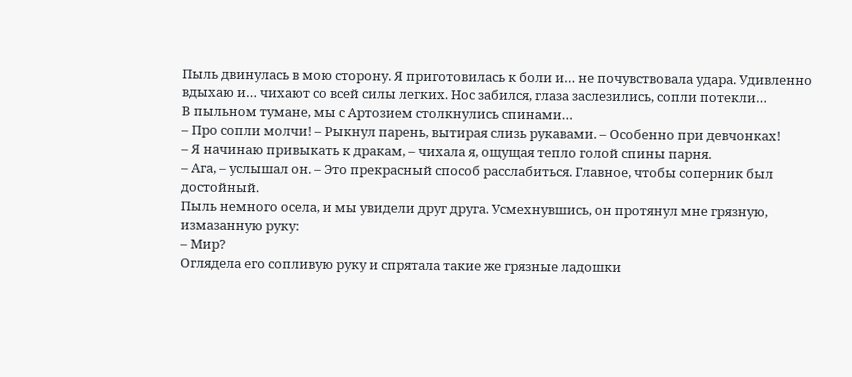Пыль двинулась в мою сторону. Я приготовилась к боли и… не почувствовала удара. Удивленно вдыхаю и… чихают со всей силы легких. Нос забился, глаза заслезились, сопли потекли…
В пыльном тумане, мы с Артозием столкнулись спинами…
– Про сопли молчи! – Рыкнул парень, вытирая слизь рукавами. – Особенно при девчонках!
– Я начинаю привыкать к дракам, – чихала я, ощущая тепло голой спины парня.
– Ага, – услышал он. – Это прекрасный способ расслабиться. Главное, чтобы соперник был достойный.
Пыль немного осела, и мы увидели друг друга. Усмехнувшись, он протянул мне грязную, измазанную руку:
– Мир?
Оглядела его сопливую руку и спрятала такие же грязные ладошки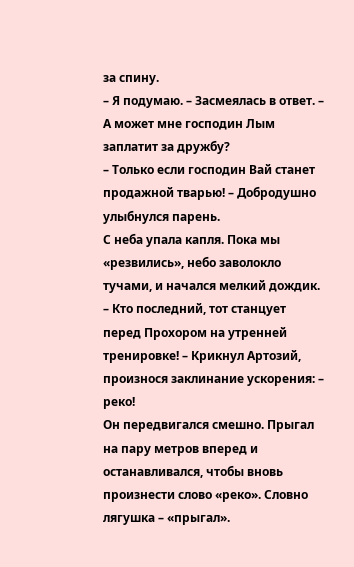за спину.
– Я подумаю. – Засмеялась в ответ. – А может мне господин Лым заплатит за дружбу?
– Только если господин Вай станет продажной тварью! – Добродушно улыбнулся парень.
С неба упала капля. Пока мы «резвились», небо заволокло тучами, и начался мелкий дождик.
– Кто последний, тот станцует перед Прохором на утренней тренировке! – Крикнул Артозий, произнося заклинание ускорения: – реко!
Он передвигался смешно. Прыгал на пару метров вперед и останавливался, чтобы вновь произнести слово «реко». Словно лягушка – «прыгал».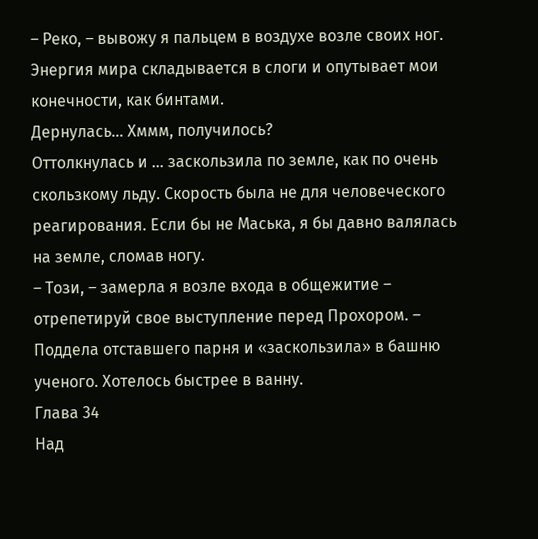– Реко, – вывожу я пальцем в воздухе возле своих ног. Энергия мира складывается в слоги и опутывает мои конечности, как бинтами.
Дернулась… Хммм, получилось?
Оттолкнулась и … заскользила по земле, как по очень скользкому льду. Скорость была не для человеческого реагирования. Если бы не Маська, я бы давно валялась на земле, сломав ногу.
– Този, – замерла я возле входа в общежитие – отрепетируй свое выступление перед Прохором. – Поддела отставшего парня и «заскользила» в башню ученого. Хотелось быстрее в ванну.
Глава 34
Над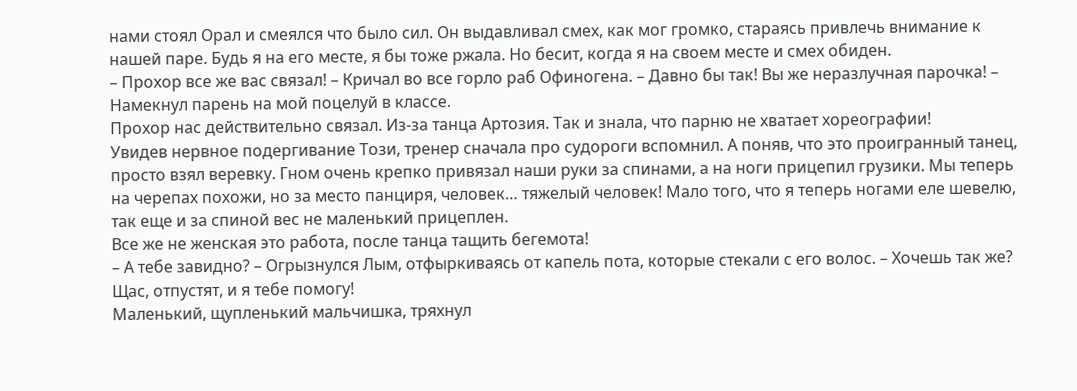нами стоял Орал и смеялся что было сил. Он выдавливал смех, как мог громко, стараясь привлечь внимание к нашей паре. Будь я на его месте, я бы тоже ржала. Но бесит, когда я на своем месте и смех обиден.
– Прохор все же вас связал! – Кричал во все горло раб Офиногена. – Давно бы так! Вы же неразлучная парочка! – Намекнул парень на мой поцелуй в классе.
Прохор нас действительно связал. Из-за танца Артозия. Так и знала, что парню не хватает хореографии!
Увидев нервное подергивание Този, тренер сначала про судороги вспомнил. А поняв, что это проигранный танец, просто взял веревку. Гном очень крепко привязал наши руки за спинами, а на ноги прицепил грузики. Мы теперь на черепах похожи, но за место панциря, человек… тяжелый человек! Мало того, что я теперь ногами еле шевелю, так еще и за спиной вес не маленький прицеплен.
Все же не женская это работа, после танца тащить бегемота!
– А тебе завидно? – Огрызнулся Лым, отфыркиваясь от капель пота, которые стекали с его волос. – Хочешь так же? Щас, отпустят, и я тебе помогу!
Маленький, щупленький мальчишка, тряхнул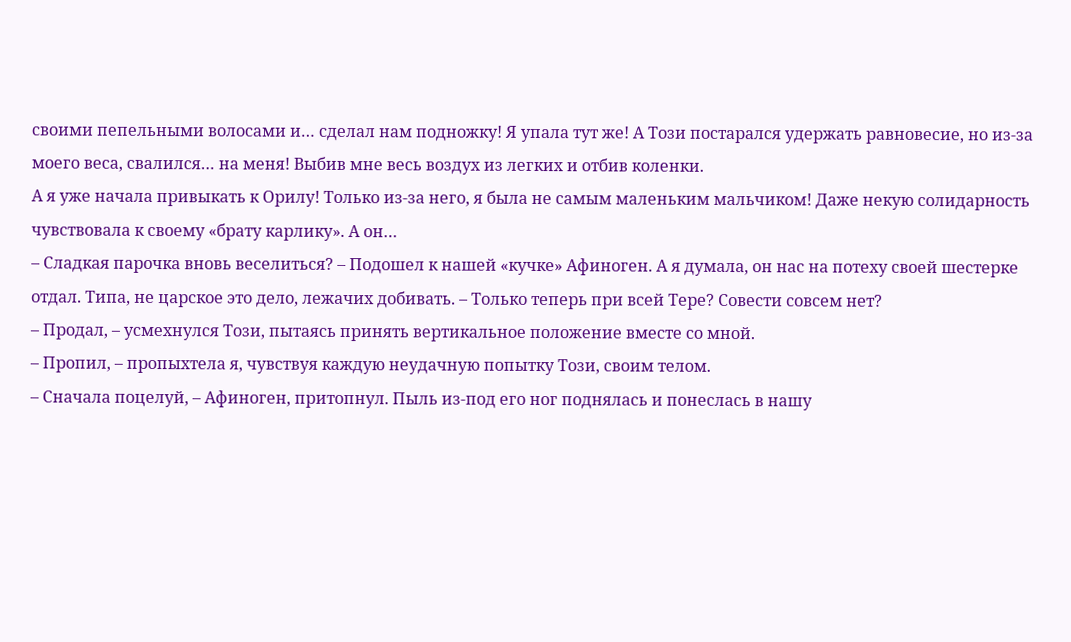своими пепельными волосами и… сделал нам подножку! Я упала тут же! А Този постарался удержать равновесие, но из-за моего веса, свалился… на меня! Выбив мне весь воздух из легких и отбив коленки.
А я уже начала привыкать к Орилу! Только из-за него, я была не самым маленьким мальчиком! Даже некую солидарность чувствовала к своему «брату карлику». А он…
– Сладкая парочка вновь веселиться? – Подошел к нашей «кучке» Афиноген. А я думала, он нас на потеху своей шестерке отдал. Типа, не царское это дело, лежачих добивать. – Только теперь при всей Тере? Совести совсем нет?
– Продал, – усмехнулся Този, пытаясь принять вертикальное положение вместе со мной.
– Пропил, – пропыхтела я, чувствуя каждую неудачную попытку Този, своим телом.
– Сначала поцелуй, – Афиноген, притопнул. Пыль из-под его ног поднялась и понеслась в нашу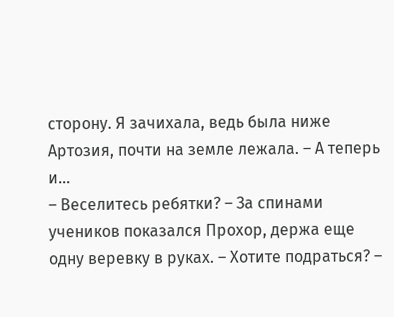сторону. Я зачихала, ведь была ниже Артозия, почти на земле лежала. – А теперь и…
– Веселитесь ребятки? – За спинами учеников показался Прохор, держа еще одну веревку в руках. – Хотите подраться? –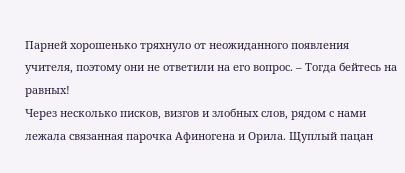Парней хорошенько тряхнуло от неожиданного появления учителя, поэтому они не ответили на его вопрос. – Тогда бейтесь на равных!
Через несколько писков, визгов и злобных слов, рядом с нами лежала связанная парочка Афиногена и Орила. Щуплый пацан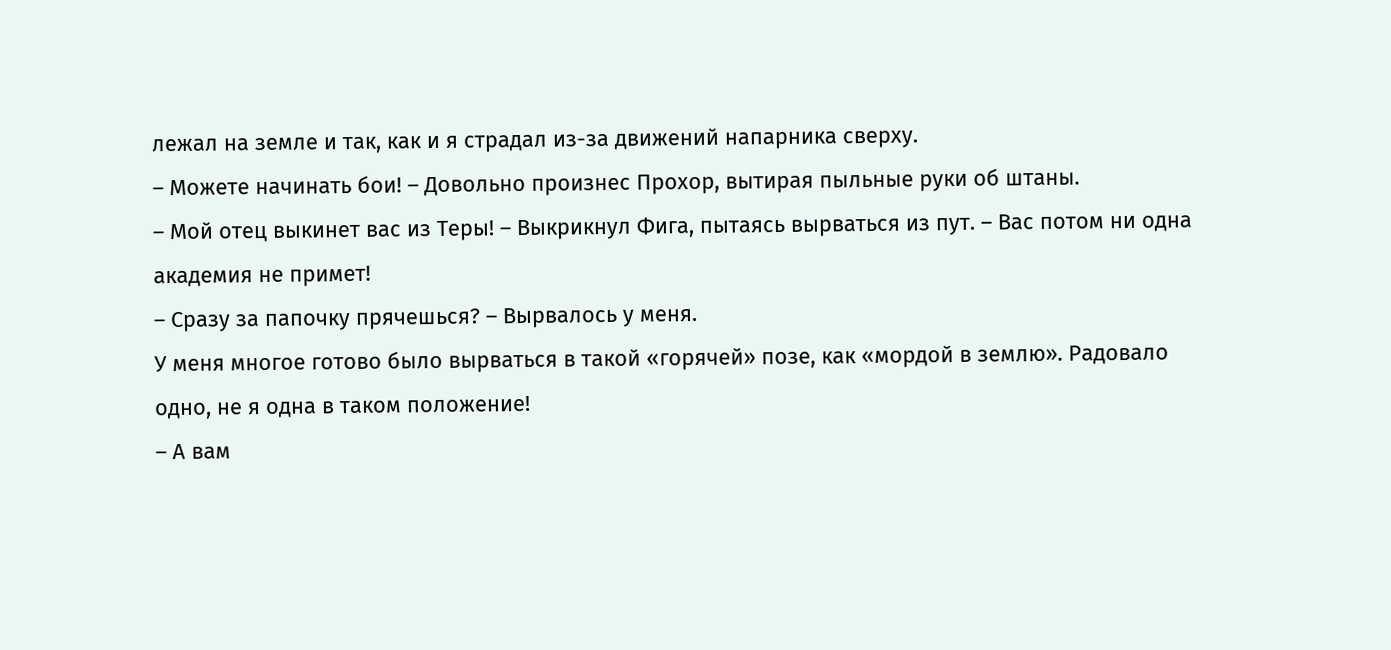лежал на земле и так, как и я страдал из-за движений напарника сверху.
– Можете начинать бои! – Довольно произнес Прохор, вытирая пыльные руки об штаны.
– Мой отец выкинет вас из Теры! – Выкрикнул Фига, пытаясь вырваться из пут. – Вас потом ни одна академия не примет!
– Сразу за папочку прячешься? – Вырвалось у меня.
У меня многое готово было вырваться в такой «горячей» позе, как «мордой в землю». Радовало одно, не я одна в таком положение!
– А вам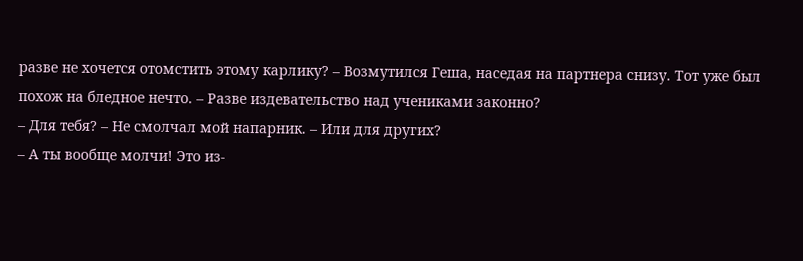разве не хочется отомстить этому карлику? – Возмутился Геша, наседая на партнера снизу. Тот уже был похож на бледное нечто. – Разве издевательство над учениками законно?
– Для тебя? – Не смолчал мой напарник. – Или для других?
– А ты вообще молчи! Это из-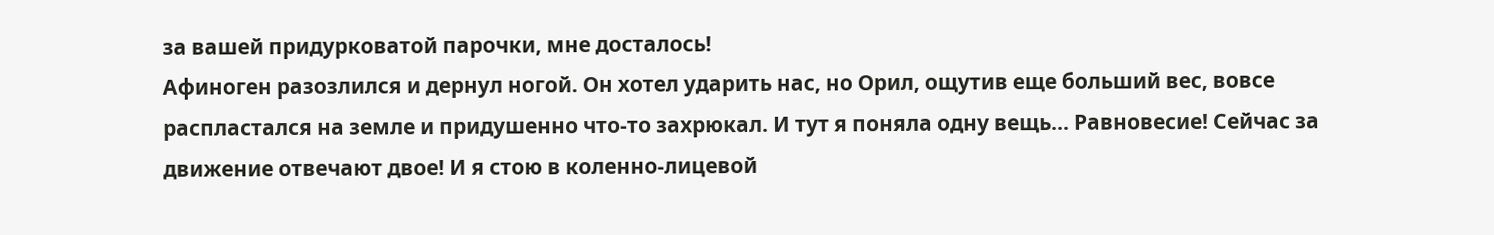за вашей придурковатой парочки, мне досталось!
Афиноген разозлился и дернул ногой. Он хотел ударить нас, но Орил, ощутив еще больший вес, вовсе распластался на земле и придушенно что-то захрюкал. И тут я поняла одну вещь… Равновесие! Сейчас за движение отвечают двое! И я стою в коленно-лицевой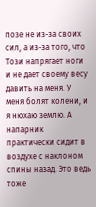позе не из-за своих сил, а из-за того, что Този напрягает ноги и не дает своему весу давить на меня. У меня болят колени, и я нюхаю землю. А напарник практически сидит в воздухе с наклоном спины назад. Это ведь тоже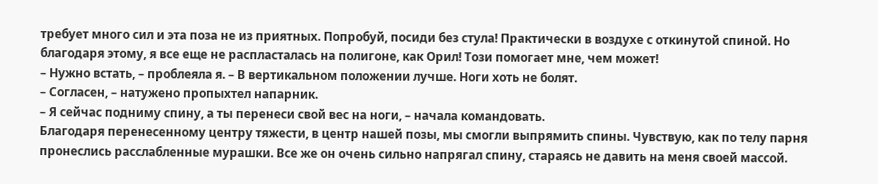требует много сил и эта поза не из приятных. Попробуй, посиди без стула! Практически в воздухе с откинутой спиной. Но благодаря этому, я все еще не распласталась на полигоне, как Орил! Този помогает мне, чем может!
– Нужно встать, – проблеяла я. – В вертикальном положении лучше. Ноги хоть не болят.
– Согласен, – натужено пропыхтел напарник.
– Я сейчас подниму спину, а ты перенеси свой вес на ноги, – начала командовать.
Благодаря перенесенному центру тяжести, в центр нашей позы, мы смогли выпрямить спины. Чувствую, как по телу парня пронеслись расслабленные мурашки. Все же он очень сильно напрягал спину, стараясь не давить на меня своей массой.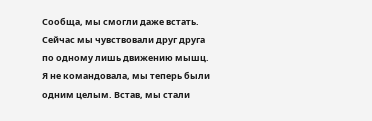Сообща, мы смогли даже встать. Сейчас мы чувствовали друг друга по одному лишь движению мышц. Я не командовала, мы теперь были одним целым. Встав, мы стали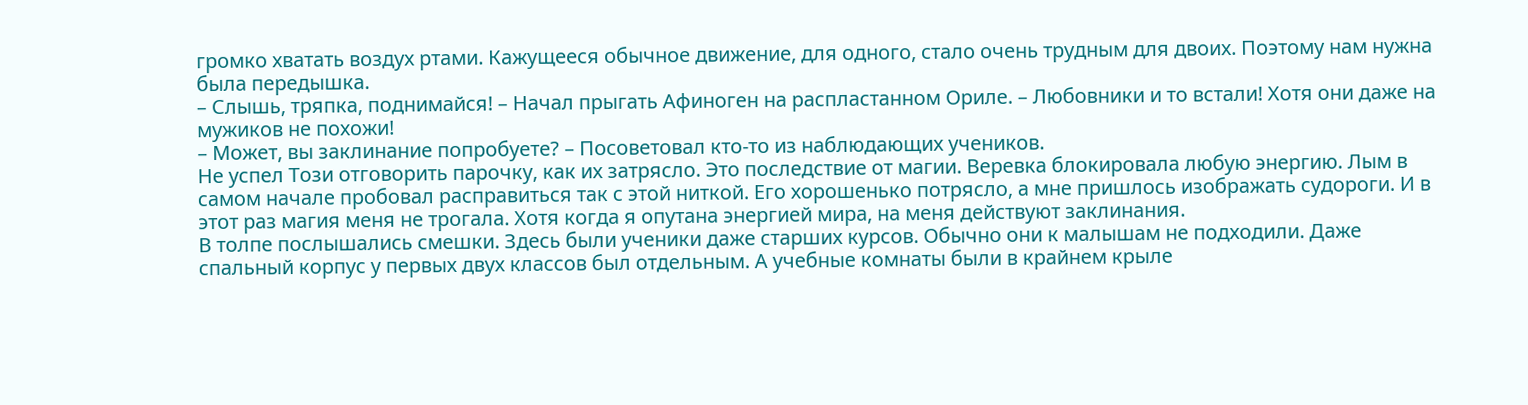громко хватать воздух ртами. Кажущееся обычное движение, для одного, стало очень трудным для двоих. Поэтому нам нужна была передышка.
– Слышь, тряпка, поднимайся! – Начал прыгать Афиноген на распластанном Ориле. – Любовники и то встали! Хотя они даже на мужиков не похожи!
– Может, вы заклинание попробуете? – Посоветовал кто-то из наблюдающих учеников.
Не успел Този отговорить парочку, как их затрясло. Это последствие от магии. Веревка блокировала любую энергию. Лым в самом начале пробовал расправиться так с этой ниткой. Его хорошенько потрясло, а мне пришлось изображать судороги. И в этот раз магия меня не трогала. Хотя когда я опутана энергией мира, на меня действуют заклинания.
В толпе послышались смешки. Здесь были ученики даже старших курсов. Обычно они к малышам не подходили. Даже спальный корпус у первых двух классов был отдельным. А учебные комнаты были в крайнем крыле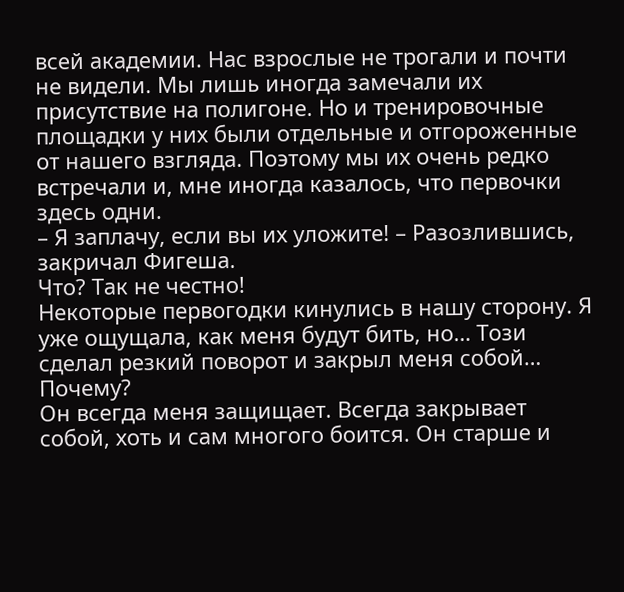всей академии. Нас взрослые не трогали и почти не видели. Мы лишь иногда замечали их присутствие на полигоне. Но и тренировочные площадки у них были отдельные и отгороженные от нашего взгляда. Поэтому мы их очень редко встречали и, мне иногда казалось, что первочки здесь одни.
– Я заплачу, если вы их уложите! – Разозлившись, закричал Фигеша.
Что? Так не честно!
Некоторые первогодки кинулись в нашу сторону. Я уже ощущала, как меня будут бить, но… Този сделал резкий поворот и закрыл меня собой… Почему?
Он всегда меня защищает. Всегда закрывает собой, хоть и сам многого боится. Он старше и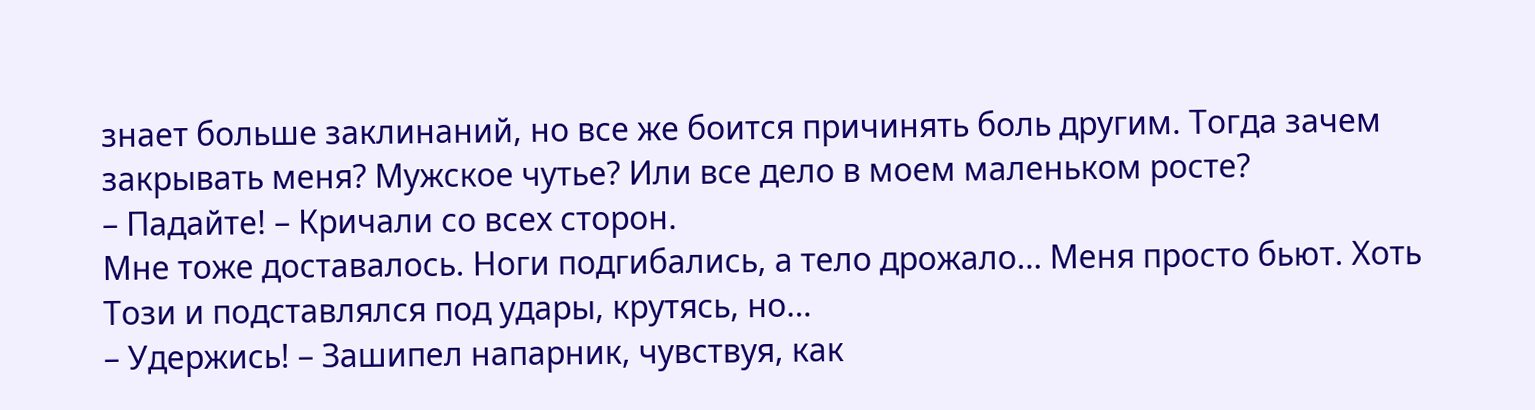знает больше заклинаний, но все же боится причинять боль другим. Тогда зачем закрывать меня? Мужское чутье? Или все дело в моем маленьком росте?
– Падайте! – Кричали со всех сторон.
Мне тоже доставалось. Ноги подгибались, а тело дрожало… Меня просто бьют. Хоть Този и подставлялся под удары, крутясь, но…
– Удержись! – Зашипел напарник, чувствуя, как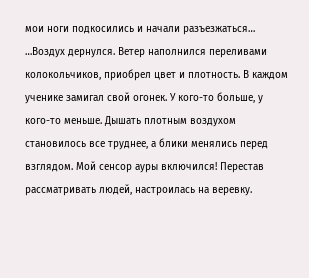мои ноги подкосились и начали разъезжаться…
…Воздух дернулся. Ветер наполнился переливами колокольчиков, приобрел цвет и плотность. В каждом ученике замигал свой огонек. У кого-то больше, у кого-то меньше. Дышать плотным воздухом становилось все труднее, а блики менялись перед взглядом. Мой сенсор ауры включился! Перестав рассматривать людей, настроилась на веревку.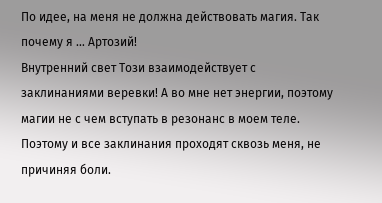По идее, на меня не должна действовать магия. Так почему я … Артозий!
Внутренний свет Този взаимодействует с заклинаниями веревки! А во мне нет энергии, поэтому магии не с чем вступать в резонанс в моем теле. Поэтому и все заклинания проходят сквозь меня, не причиняя боли.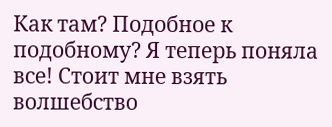Как там? Подобное к подобному? Я теперь поняла все! Стоит мне взять волшебство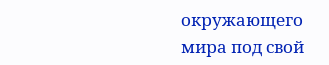окружающего мира под свой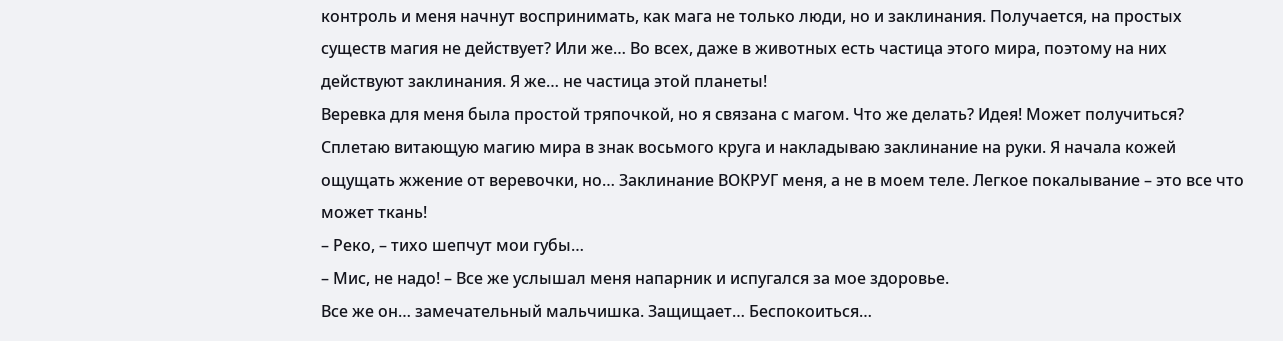контроль и меня начнут воспринимать, как мага не только люди, но и заклинания. Получается, на простых существ магия не действует? Или же… Во всех, даже в животных есть частица этого мира, поэтому на них действуют заклинания. Я же… не частица этой планеты!
Веревка для меня была простой тряпочкой, но я связана с магом. Что же делать? Идея! Может получиться?
Сплетаю витающую магию мира в знак восьмого круга и накладываю заклинание на руки. Я начала кожей ощущать жжение от веревочки, но… Заклинание ВОКРУГ меня, а не в моем теле. Легкое покалывание – это все что может ткань!
– Реко, – тихо шепчут мои губы…
– Мис, не надо! – Все же услышал меня напарник и испугался за мое здоровье.
Все же он… замечательный мальчишка. Защищает… Беспокоиться…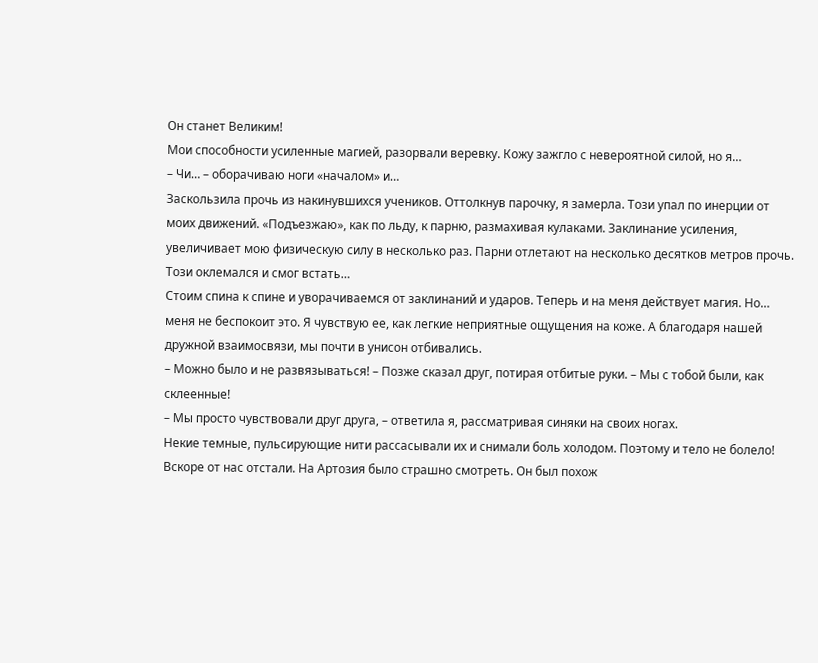Он станет Великим!
Мои способности усиленные магией, разорвали веревку. Кожу зажгло с невероятной силой, но я…
– Чи… – оборачиваю ноги «началом» и…
Заскользила прочь из накинувшихся учеников. Оттолкнув парочку, я замерла. Този упал по инерции от моих движений. «Подъезжаю», как по льду, к парню, размахивая кулаками. Заклинание усиления, увеличивает мою физическую силу в несколько раз. Парни отлетают на несколько десятков метров прочь. Този оклемался и смог встать…
Стоим спина к спине и уворачиваемся от заклинаний и ударов. Теперь и на меня действует магия. Но… меня не беспокоит это. Я чувствую ее, как легкие неприятные ощущения на коже. А благодаря нашей дружной взаимосвязи, мы почти в унисон отбивались.
– Можно было и не развязываться! – Позже сказал друг, потирая отбитые руки. – Мы с тобой были, как склеенные!
– Мы просто чувствовали друг друга, – ответила я, рассматривая синяки на своих ногах.
Некие темные, пульсирующие нити рассасывали их и снимали боль холодом. Поэтому и тело не болело!
Вскоре от нас отстали. На Артозия было страшно смотреть. Он был похож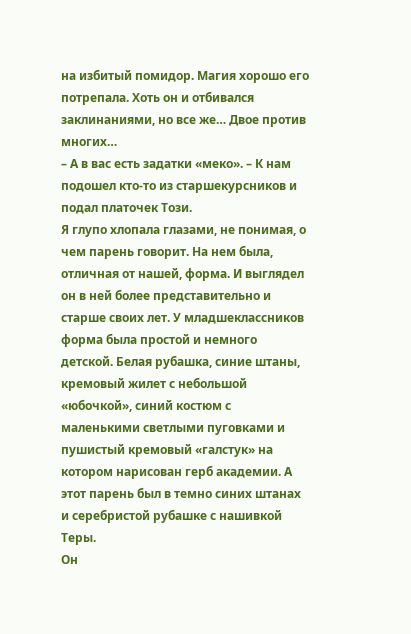на избитый помидор. Магия хорошо его потрепала. Хоть он и отбивался заклинаниями, но все же… Двое против многих…
– А в вас есть задатки «меко». – К нам подошел кто-то из старшекурсников и подал платочек Този.
Я глупо хлопала глазами, не понимая, о чем парень говорит. На нем была, отличная от нашей, форма. И выглядел он в ней более представительно и старше своих лет. У младшеклассников форма была простой и немного детской. Белая рубашка, синие штаны, кремовый жилет с небольшой «юбочкой», синий костюм с маленькими светлыми пуговками и пушистый кремовый «галстук» на котором нарисован герб академии. А этот парень был в темно синих штанах и серебристой рубашке с нашивкой Теры.
Он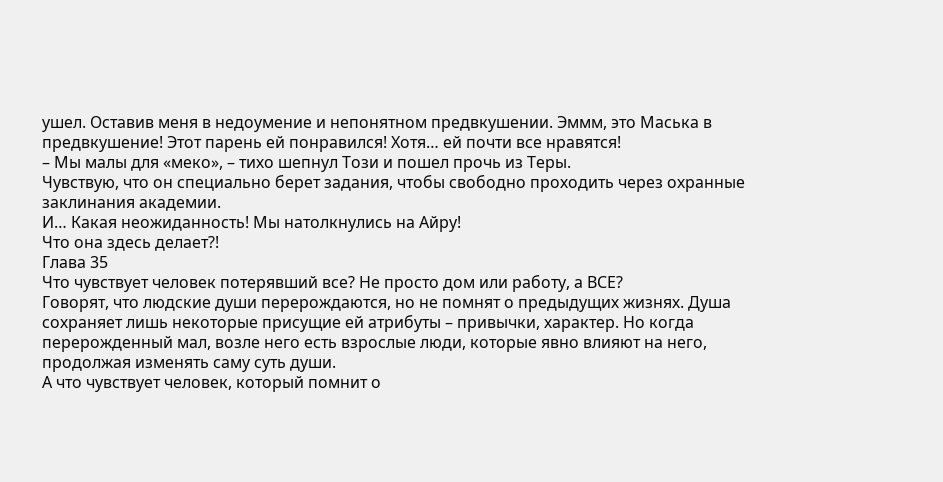ушел. Оставив меня в недоумение и непонятном предвкушении. Эммм, это Маська в предвкушение! Этот парень ей понравился! Хотя… ей почти все нравятся!
– Мы малы для «меко», – тихо шепнул Този и пошел прочь из Теры.
Чувствую, что он специально берет задания, чтобы свободно проходить через охранные заклинания академии.
И… Какая неожиданность! Мы натолкнулись на Айру!
Что она здесь делает?!
Глава 35
Что чувствует человек потерявший все? Не просто дом или работу, а ВСЕ?
Говорят, что людские души перерождаются, но не помнят о предыдущих жизнях. Душа сохраняет лишь некоторые присущие ей атрибуты – привычки, характер. Но когда перерожденный мал, возле него есть взрослые люди, которые явно влияют на него, продолжая изменять саму суть души.
А что чувствует человек, который помнит о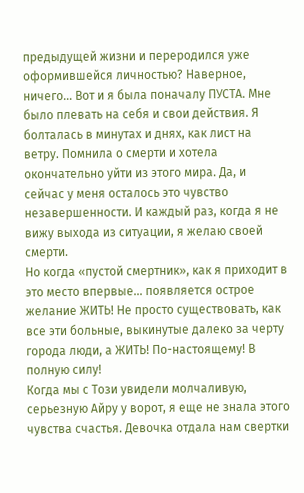предыдущей жизни и переродился уже оформившейся личностью? Наверное, ничего… Вот и я была поначалу ПУСТА. Мне было плевать на себя и свои действия. Я болталась в минутах и днях, как лист на ветру. Помнила о смерти и хотела окончательно уйти из этого мира. Да, и сейчас у меня осталось это чувство незавершенности. И каждый раз, когда я не вижу выхода из ситуации, я желаю своей смерти.
Но когда «пустой смертник», как я приходит в это место впервые… появляется острое желание ЖИТЬ! Не просто существовать, как все эти больные, выкинутые далеко за черту города люди, а ЖИТЬ! По-настоящему! В полную силу!
Когда мы с Този увидели молчаливую, серьезную Айру у ворот, я еще не знала этого чувства счастья. Девочка отдала нам свертки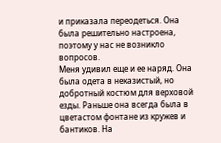и приказала переодеться. Она была решительно настроена, поэтому у нас не возникло вопросов.
Меня удивил еще и ее наряд. Она была одета в неказистый, но добротный костюм для верховой езды. Раньше она всегда была в цветастом фонтане из кружев и бантиков. На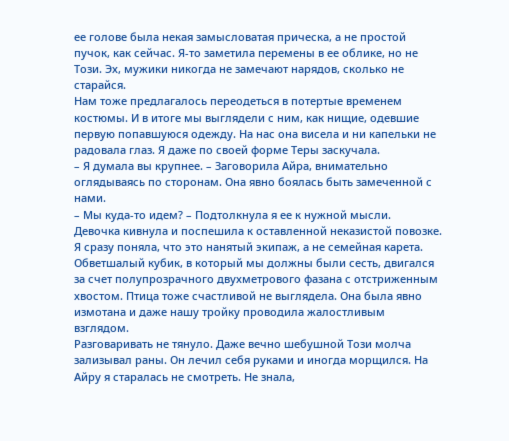ее голове была некая замысловатая прическа, а не простой пучок, как сейчас. Я-то заметила перемены в ее облике, но не Този. Эх, мужики никогда не замечают нарядов, сколько не старайся.
Нам тоже предлагалось переодеться в потертые временем костюмы. И в итоге мы выглядели с ним, как нищие, одевшие первую попавшуюся одежду. На нас она висела и ни капельки не радовала глаз. Я даже по своей форме Теры заскучала.
– Я думала вы крупнее. – Заговорила Айра, внимательно оглядываясь по сторонам. Она явно боялась быть замеченной с нами.
– Мы куда-то идем? – Подтолкнула я ее к нужной мысли.
Девочка кивнула и поспешила к оставленной неказистой повозке. Я сразу поняла, что это нанятый экипаж, а не семейная карета. Обветшалый кубик, в который мы должны были сесть, двигался за счет полупрозрачного двухметрового фазана с отстриженным хвостом. Птица тоже счастливой не выглядела. Она была явно измотана и даже нашу тройку проводила жалостливым взглядом.
Разговаривать не тянуло. Даже вечно шебушной Този молча зализывал раны. Он лечил себя руками и иногда морщился. На Айру я старалась не смотреть. Не знала,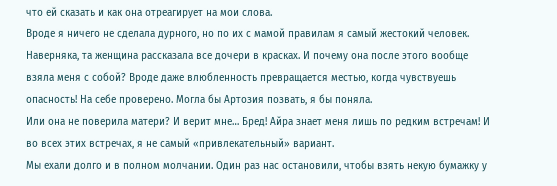что ей сказать и как она отреагирует на мои слова.
Вроде я ничего не сделала дурного, но по их с мамой правилам я самый жестокий человек. Наверняка, та женщина рассказала все дочери в красках. И почему она после этого вообще взяла меня с собой? Вроде даже влюбленность превращается местью, когда чувствуешь опасность! На себе проверено. Могла бы Артозия позвать, я бы поняла.
Или она не поверила матери? И верит мне… Бред! Айра знает меня лишь по редким встречам! И во всех этих встречах, я не самый «привлекательный» вариант.
Мы ехали долго и в полном молчании. Один раз нас остановили, чтобы взять некую бумажку у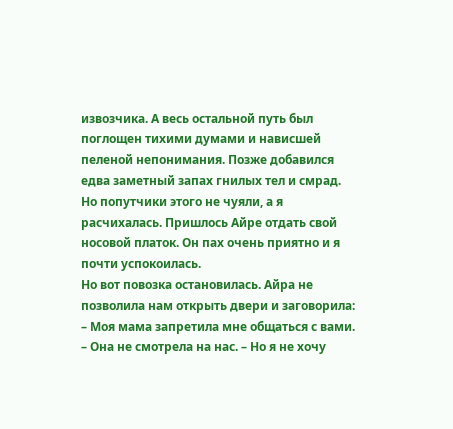извозчика. А весь остальной путь был поглощен тихими думами и нависшей пеленой непонимания. Позже добавился едва заметный запах гнилых тел и смрад. Но попутчики этого не чуяли, а я расчихалась. Пришлось Айре отдать свой носовой платок. Он пах очень приятно и я почти успокоилась.
Но вот повозка остановилась. Айра не позволила нам открыть двери и заговорила:
– Моя мама запретила мне общаться с вами. – Она не смотрела на нас. – Но я не хочу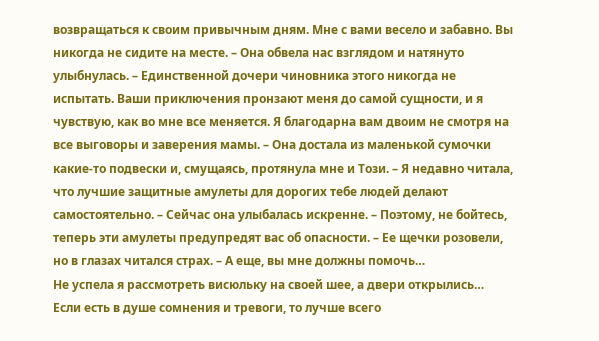возвращаться к своим привычным дням. Мне с вами весело и забавно. Вы никогда не сидите на месте. – Она обвела нас взглядом и натянуто улыбнулась. – Единственной дочери чиновника этого никогда не испытать. Ваши приключения пронзают меня до самой сущности, и я чувствую, как во мне все меняется. Я благодарна вам двоим не смотря на все выговоры и заверения мамы. – Она достала из маленькой сумочки какие-то подвески и, смущаясь, протянула мне и Този. – Я недавно читала, что лучшие защитные амулеты для дорогих тебе людей делают самостоятельно. – Сейчас она улыбалась искренне. – Поэтому, не бойтесь, теперь эти амулеты предупредят вас об опасности. – Ее щечки розовели, но в глазах читался страх. – А еще, вы мне должны помочь…
Не успела я рассмотреть висюльку на своей шее, а двери открылись…
Если есть в душе сомнения и тревоги, то лучше всего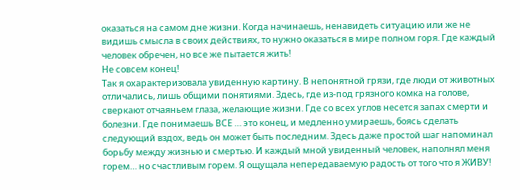оказаться на самом дне жизни. Когда начинаешь, ненавидеть ситуацию или же не видишь смысла в своих действиях, то нужно оказаться в мире полном горя. Где каждый человек обречен, но все же пытается жить!
Не совсем конец!
Так я охарактеризовала увиденную картину. В непонятной грязи, где люди от животных отличались, лишь общими понятиями. Здесь, где из-под грязного комка на голове, сверкают отчаяньем глаза, желающие жизни. Где со всех углов несется запах смерти и болезни. Где понимаешь ВСЕ … это конец, и медленно умираешь, боясь сделать следующий вздох, ведь он может быть последним. Здесь даже простой шаг напоминал борьбу между жизнью и смертью. И каждый мной увиденный человек, наполнял меня горем… но счастливым горем. Я ощущала непередаваемую радость от того что я ЖИВУ!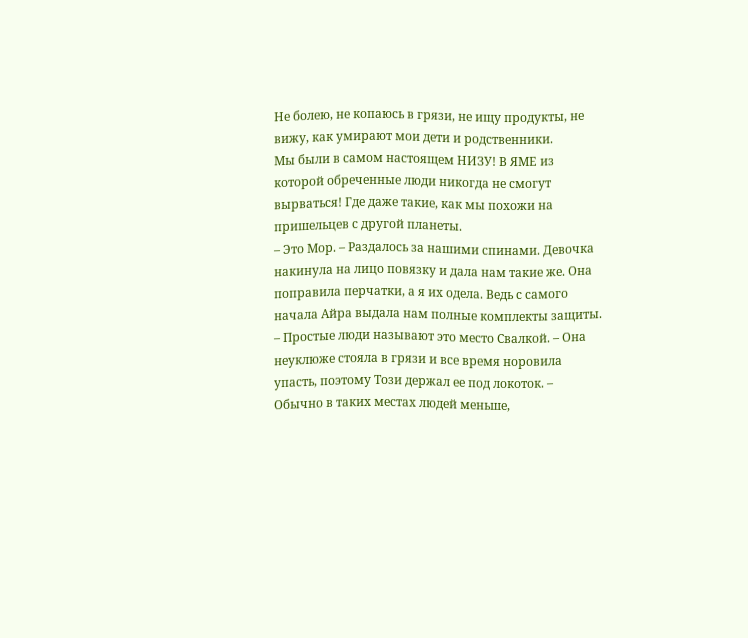Не болею, не копаюсь в грязи, не ищу продукты, не вижу, как умирают мои дети и родственники.
Мы были в самом настоящем НИЗУ! В ЯМЕ из которой обреченные люди никогда не смогут вырваться! Где даже такие, как мы похожи на пришельцев с другой планеты.
– Это Мор. – Раздалось за нашими спинами. Девочка накинула на лицо повязку и дала нам такие же. Она поправила перчатки, а я их одела. Ведь с самого начала Айра выдала нам полные комплекты защиты. – Простые люди называют это место Свалкой. – Она неуклюже стояла в грязи и все время норовила упасть, поэтому Този держал ее под локоток. – Обычно в таких местах людей меньше,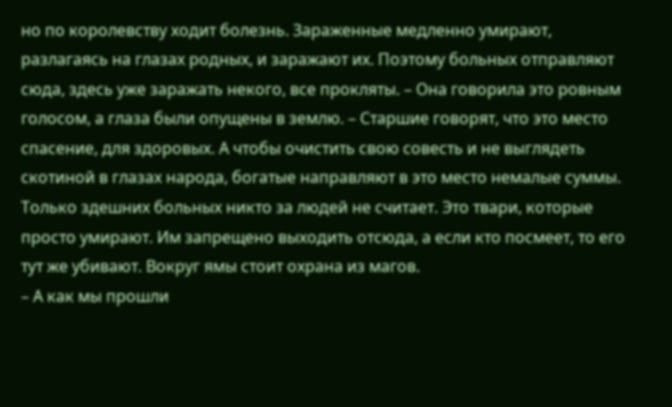но по королевству ходит болезнь. Зараженные медленно умирают, разлагаясь на глазах родных, и заражают их. Поэтому больных отправляют сюда, здесь уже заражать некого, все прокляты. – Она говорила это ровным голосом, а глаза были опущены в землю. – Старшие говорят, что это место спасение, для здоровых. А чтобы очистить свою совесть и не выглядеть скотиной в глазах народа, богатые направляют в это место немалые суммы. Только здешних больных никто за людей не считает. Это твари, которые просто умирают. Им запрещено выходить отсюда, а если кто посмеет, то его тут же убивают. Вокруг ямы стоит охрана из магов.
– А как мы прошли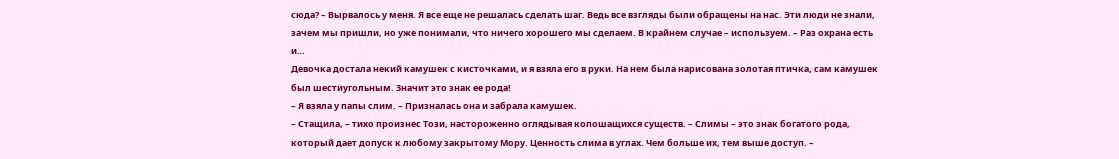сюда? – Вырвалось у меня. Я все еще не решалась сделать шаг. Ведь все взгляды были обращены на нас. Эти люди не знали, зачем мы пришли, но уже понимали, что ничего хорошего мы сделаем. В крайнем случае – используем. – Раз охрана есть и…
Девочка достала некий камушек с кисточками, и я взяла его в руки. На нем была нарисована золотая птичка, сам камушек был шестиугольным. Значит это знак ее рода!
– Я взяла у папы слим. – Призналась она и забрала камушек.
– Стащила, – тихо произнес Този, настороженно оглядывая копошащихся существ. – Слимы – это знак богатого рода, который дает допуск к любому закрытому Мору. Ценность слима в углах. Чем больше их, тем выше доступ. –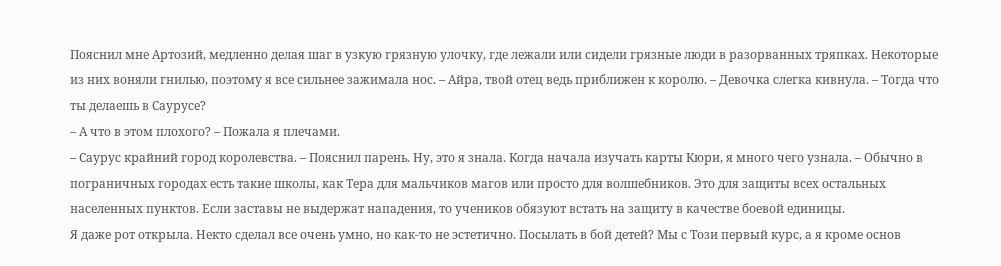Пояснил мне Артозий, медленно делая шаг в узкую грязную улочку, где лежали или сидели грязные люди в разорванных тряпках. Некоторые из них воняли гнилью, поэтому я все сильнее зажимала нос. – Айра, твой отец ведь приближен к королю. – Девочка слегка кивнула. – Тогда что ты делаешь в Саурусе?
– А что в этом плохого? – Пожала я плечами.
– Саурус крайний город королевства. – Пояснил парень. Ну, это я знала. Когда начала изучать карты Кюри, я много чего узнала. – Обычно в пограничных городах есть такие школы, как Тера для мальчиков магов или просто для волшебников. Это для защиты всех остальных населенных пунктов. Если заставы не выдержат нападения, то учеников обязуют встать на защиту в качестве боевой единицы.
Я даже рот открыла. Некто сделал все очень умно, но как-то не эстетично. Посылать в бой детей? Мы с Този первый курс, а я кроме основ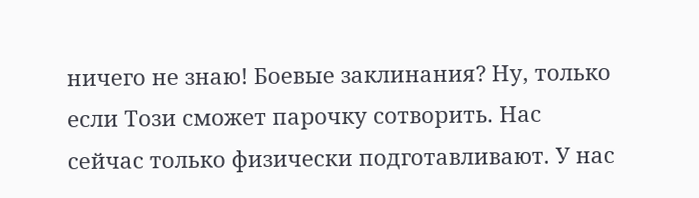ничего не знаю! Боевые заклинания? Ну, только если Този сможет парочку сотворить. Нас сейчас только физически подготавливают. У нас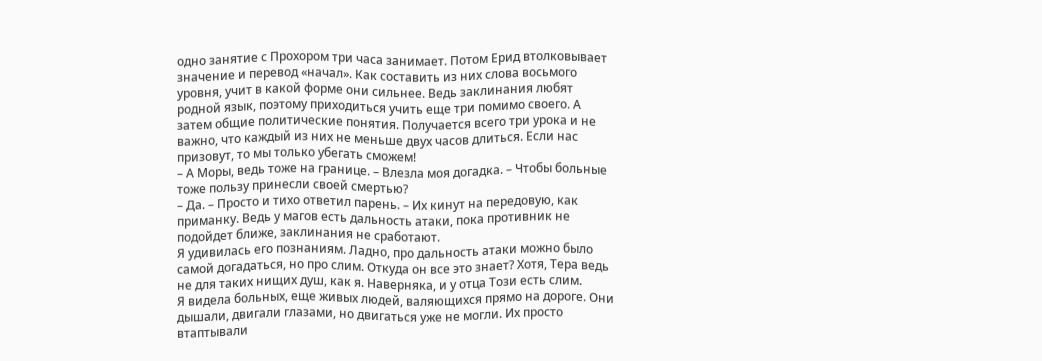одно занятие с Прохором три часа занимает. Потом Ерид втолковывает значение и перевод «начал». Как составить из них слова восьмого уровня, учит в какой форме они сильнее. Ведь заклинания любят родной язык, поэтому приходиться учить еще три помимо своего. А затем общие политические понятия. Получается всего три урока и не важно, что каждый из них не меньше двух часов длиться. Если нас призовут, то мы только убегать сможем!
– А Моры, ведь тоже на границе. – Влезла моя догадка. – Чтобы больные тоже пользу принесли своей смертью?
– Да. – Просто и тихо ответил парень. – Их кинут на передовую, как приманку. Ведь у магов есть дальность атаки, пока противник не подойдет ближе, заклинания не сработают.
Я удивилась его познаниям. Ладно, про дальность атаки можно было самой догадаться, но про слим. Откуда он все это знает? Хотя, Тера ведь не для таких нищих душ, как я. Наверняка, и у отца Този есть слим.
Я видела больных, еще живых людей, валяющихся прямо на дороге. Они дышали, двигали глазами, но двигаться уже не могли. Их просто втаптывали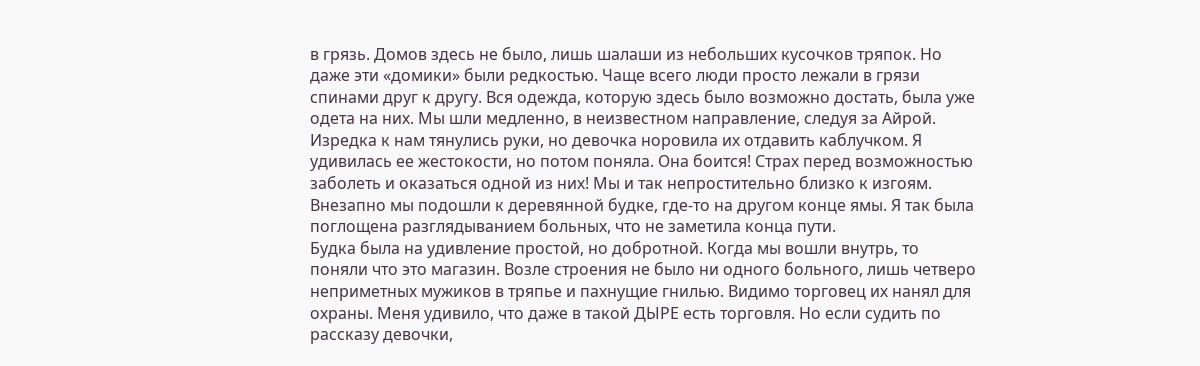в грязь. Домов здесь не было, лишь шалаши из небольших кусочков тряпок. Но даже эти «домики» были редкостью. Чаще всего люди просто лежали в грязи спинами друг к другу. Вся одежда, которую здесь было возможно достать, была уже одета на них. Мы шли медленно, в неизвестном направление, следуя за Айрой. Изредка к нам тянулись руки, но девочка норовила их отдавить каблучком. Я удивилась ее жестокости, но потом поняла. Она боится! Страх перед возможностью заболеть и оказаться одной из них! Мы и так непростительно близко к изгоям.
Внезапно мы подошли к деревянной будке, где-то на другом конце ямы. Я так была поглощена разглядыванием больных, что не заметила конца пути.
Будка была на удивление простой, но добротной. Когда мы вошли внутрь, то поняли что это магазин. Возле строения не было ни одного больного, лишь четверо неприметных мужиков в тряпье и пахнущие гнилью. Видимо торговец их нанял для охраны. Меня удивило, что даже в такой ДЫРЕ есть торговля. Но если судить по рассказу девочки,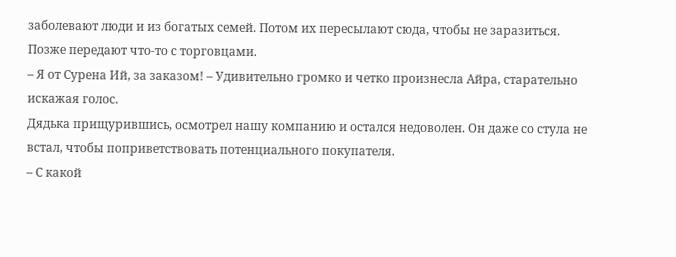заболевают люди и из богатых семей. Потом их пересылают сюда, чтобы не заразиться. Позже передают что-то с торговцами.
– Я от Сурена Ий, за заказом! – Удивительно громко и четко произнесла Айра, старательно искажая голос.
Дядька прищурившись, осмотрел нашу компанию и остался недоволен. Он даже со стула не встал, чтобы поприветствовать потенциального покупателя.
– С какой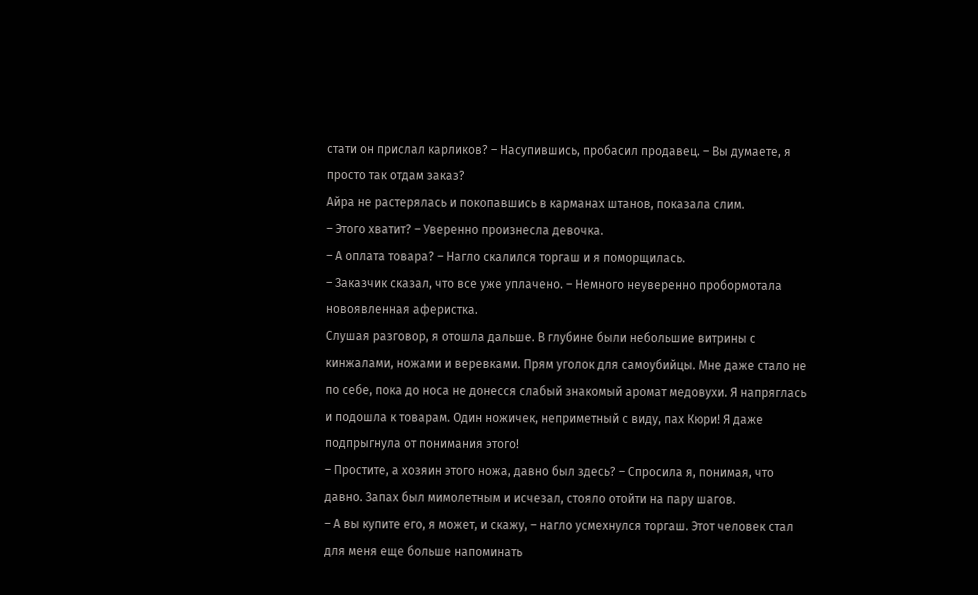стати он прислал карликов? – Насупившись, пробасил продавец. – Вы думаете, я просто так отдам заказ?
Айра не растерялась и покопавшись в карманах штанов, показала слим.
– Этого хватит? – Уверенно произнесла девочка.
– А оплата товара? – Нагло скалился торгаш и я поморщилась.
– Заказчик сказал, что все уже уплачено. – Немного неуверенно пробормотала новоявленная аферистка.
Слушая разговор, я отошла дальше. В глубине были небольшие витрины с кинжалами, ножами и веревками. Прям уголок для самоубийцы. Мне даже стало не по себе, пока до носа не донесся слабый знакомый аромат медовухи. Я напряглась и подошла к товарам. Один ножичек, неприметный с виду, пах Кюри! Я даже подпрыгнула от понимания этого!
– Простите, а хозяин этого ножа, давно был здесь? – Спросила я, понимая, что давно. Запах был мимолетным и исчезал, стояло отойти на пару шагов.
– А вы купите его, я может, и скажу, – нагло усмехнулся торгаш. Этот человек стал для меня еще больше напоминать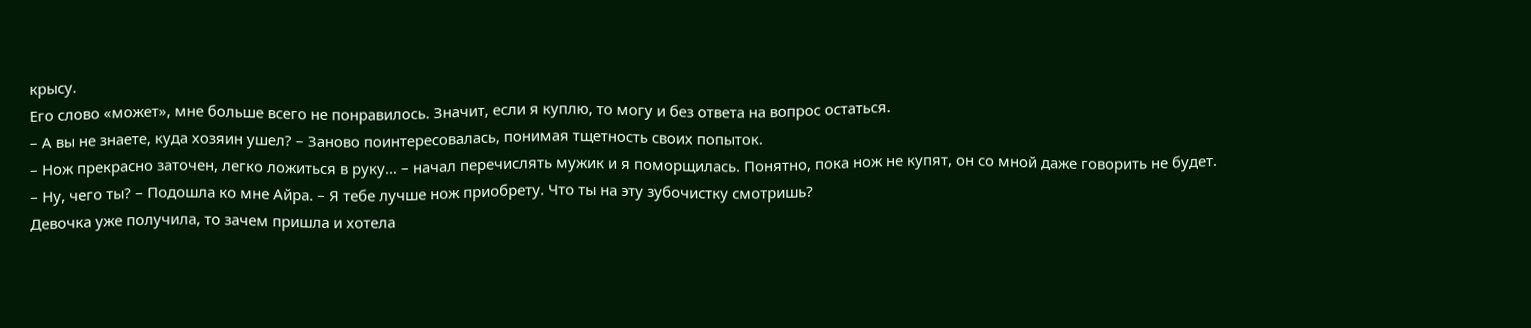крысу.
Его слово «может», мне больше всего не понравилось. Значит, если я куплю, то могу и без ответа на вопрос остаться.
– А вы не знаете, куда хозяин ушел? – Заново поинтересовалась, понимая тщетность своих попыток.
– Нож прекрасно заточен, легко ложиться в руку… – начал перечислять мужик и я поморщилась. Понятно, пока нож не купят, он со мной даже говорить не будет.
– Ну, чего ты? – Подошла ко мне Айра. – Я тебе лучше нож приобрету. Что ты на эту зубочистку смотришь?
Девочка уже получила, то зачем пришла и хотела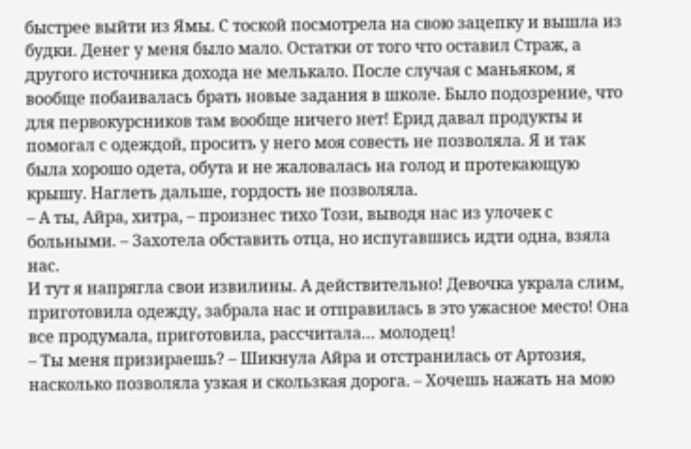быстрее выйти из Ямы. С тоской посмотрела на свою зацепку и вышла из будки. Денег у меня было мало. Остатки от того что оставил Страж, а другого источника дохода не мелькало. После случая с маньяком, я вообще побаивалась брать новые задания в школе. Было подозрение, что для первокурсников там вообще ничего нет! Ерид давал продукты и помогал с одеждой, просить у него моя совесть не позволяла. Я и так была хорошо одета, обута и не жаловалась на голод и протекающую крышу. Наглеть дальше, гордость не позволяла.
– А ты, Айра, хитра, – произнес тихо Този, выводя нас из улочек с больными. – Захотела обставить отца, но испугавшись идти одна, взяла нас.
И тут я напрягла свои извилины. А действительно! Девочка украла слим, приготовила одежду, забрала нас и отправилась в это ужасное место! Она все продумала, приготовила, рассчитала… молодец!
– Ты меня призираешь? – Шикнула Айра и отстранилась от Артозия, насколько позволяла узкая и скользкая дорога. – Хочешь нажать на мою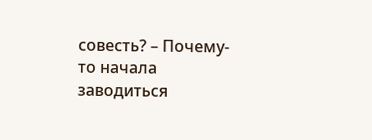совесть? – Почему-то начала заводиться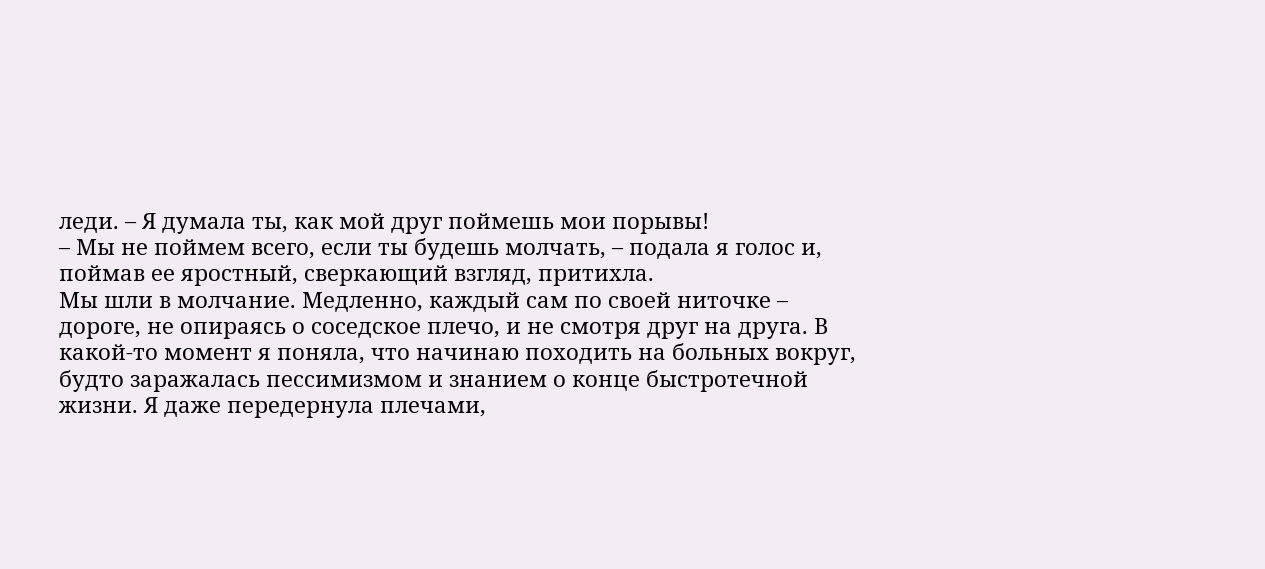леди. – Я думала ты, как мой друг поймешь мои порывы!
– Мы не поймем всего, если ты будешь молчать, – подала я голос и, поймав ее яростный, сверкающий взгляд, притихла.
Мы шли в молчание. Медленно, каждый сам по своей ниточке – дороге, не опираясь о соседское плечо, и не смотря друг на друга. В какой-то момент я поняла, что начинаю походить на больных вокруг, будто заражалась пессимизмом и знанием о конце быстротечной жизни. Я даже передернула плечами,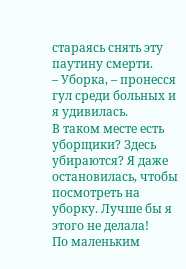стараясь снять эту паутину смерти.
– Уборка, – пронесся гул среди больных и я удивилась.
В таком месте есть уборщики? Здесь убираются? Я даже остановилась, чтобы посмотреть на уборку. Лучше бы я этого не делала!
По маленьким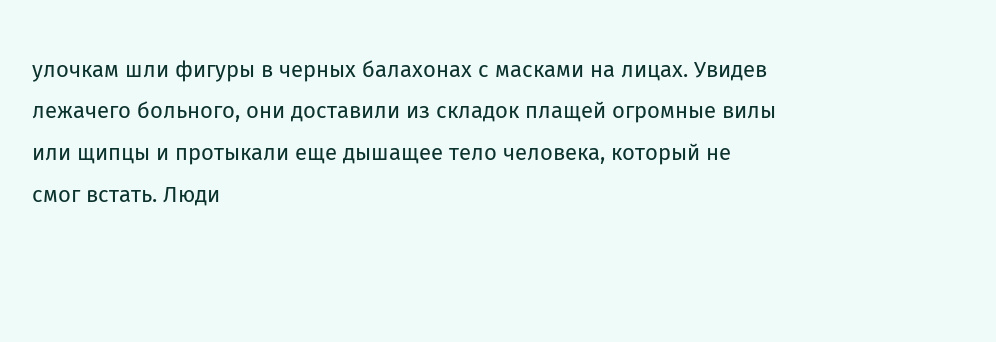улочкам шли фигуры в черных балахонах с масками на лицах. Увидев лежачего больного, они доставили из складок плащей огромные вилы или щипцы и протыкали еще дышащее тело человека, который не смог встать. Люди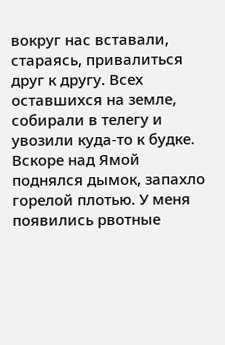вокруг нас вставали, стараясь, привалиться друг к другу. Всех оставшихся на земле, собирали в телегу и увозили куда-то к будке. Вскоре над Ямой поднялся дымок, запахло горелой плотью. У меня появились рвотные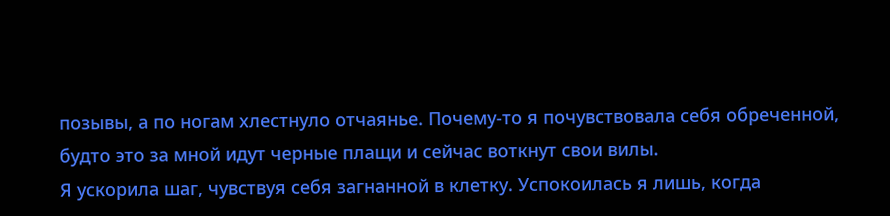позывы, а по ногам хлестнуло отчаянье. Почему-то я почувствовала себя обреченной, будто это за мной идут черные плащи и сейчас воткнут свои вилы.
Я ускорила шаг, чувствуя себя загнанной в клетку. Успокоилась я лишь, когда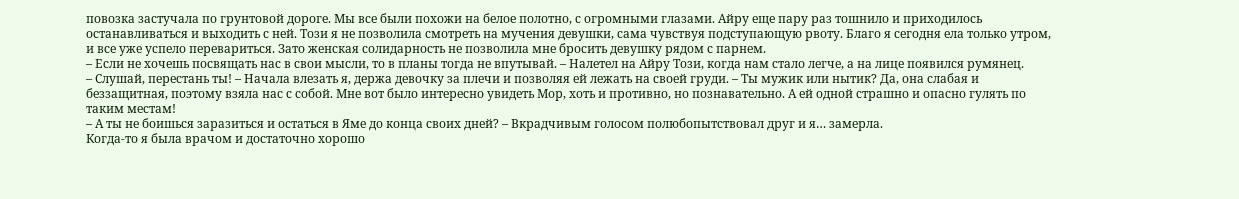повозка застучала по грунтовой дороге. Мы все были похожи на белое полотно, с огромными глазами. Айру еще пару раз тошнило и приходилось останавливаться и выходить с ней. Този я не позволила смотреть на мучения девушки, сама чувствуя подступающую рвоту. Благо я сегодня ела только утром, и все уже успело перевариться. Зато женская солидарность не позволила мне бросить девушку рядом с парнем.
– Если не хочешь посвящать нас в свои мысли, то в планы тогда не впутывай. – Налетел на Айру Този, когда нам стало легче, а на лице появился румянец.
– Слушай, перестань ты! – Начала влезать я, держа девочку за плечи и позволяя ей лежать на своей груди. – Ты мужик или нытик? Да, она слабая и беззащитная, поэтому взяла нас с собой. Мне вот было интересно увидеть Мор, хоть и противно, но познавательно. А ей одной страшно и опасно гулять по таким местам!
– А ты не боишься заразиться и остаться в Яме до конца своих дней? – Вкрадчивым голосом полюбопытствовал друг и я… замерла.
Когда-то я была врачом и достаточно хорошо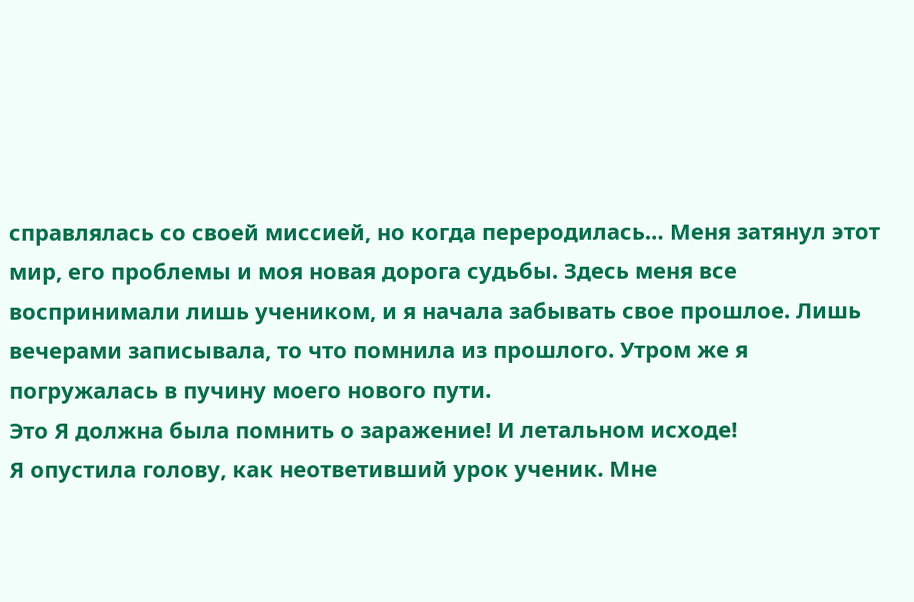справлялась со своей миссией, но когда переродилась… Меня затянул этот мир, его проблемы и моя новая дорога судьбы. Здесь меня все воспринимали лишь учеником, и я начала забывать свое прошлое. Лишь вечерами записывала, то что помнила из прошлого. Утром же я погружалась в пучину моего нового пути.
Это Я должна была помнить о заражение! И летальном исходе!
Я опустила голову, как неответивший урок ученик. Мне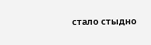стало стыдно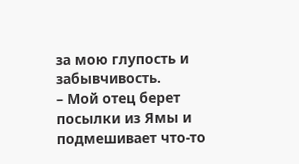за мою глупость и забывчивость.
– Мой отец берет посылки из Ямы и подмешивает что-то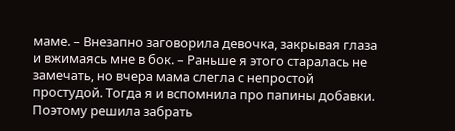маме. – Внезапно заговорила девочка, закрывая глаза и вжимаясь мне в бок. – Раньше я этого старалась не замечать, но вчера мама слегла с непростой простудой. Тогда я и вспомнила про папины добавки. Поэтому решила забрать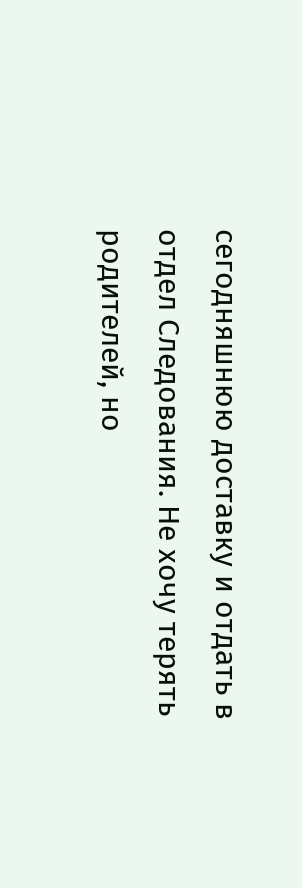сегодняшнюю доставку и отдать в отдел Следования. Не хочу терять родителей, но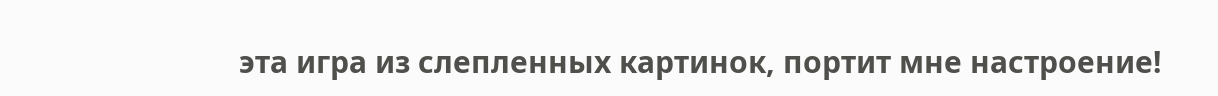эта игра из слепленных картинок, портит мне настроение!